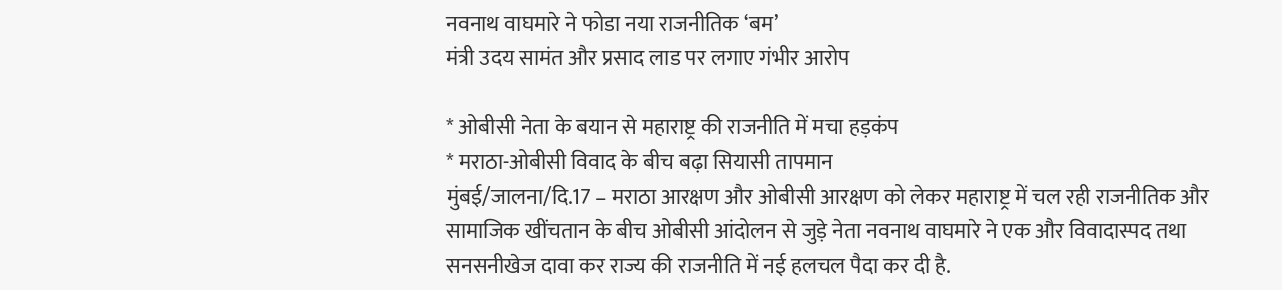नवनाथ वाघमारे ने फोडा नया राजनीतिक ‘बम’
मंत्री उदय सामंत और प्रसाद लाड पर लगाए गंभीर आरोप

* ओबीसी नेता के बयान से महाराष्ट्र की राजनीति में मचा हड़कंप
* मराठा-ओबीसी विवाद के बीच बढ़ा सियासी तापमान
मुंबई/जालना/दि.17 – मराठा आरक्षण और ओबीसी आरक्षण को लेकर महाराष्ट्र में चल रही राजनीतिक और सामाजिक खींचतान के बीच ओबीसी आंदोलन से जुड़े नेता नवनाथ वाघमारे ने एक और विवादास्पद तथा सनसनीखेज दावा कर राज्य की राजनीति में नई हलचल पैदा कर दी है.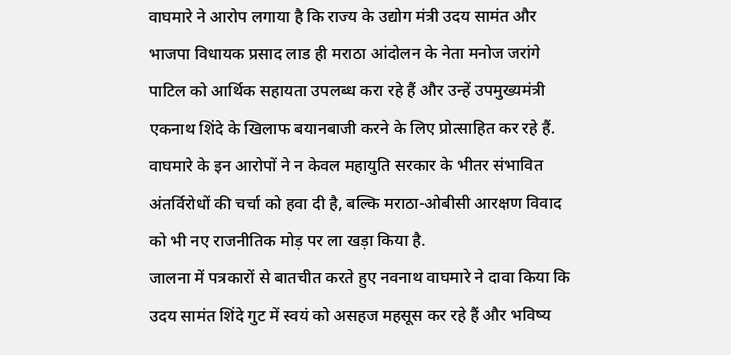वाघमारे ने आरोप लगाया है कि राज्य के उद्योग मंत्री उदय सामंत और भाजपा विधायक प्रसाद लाड ही मराठा आंदोलन के नेता मनोज जरांगे पाटिल को आर्थिक सहायता उपलब्ध करा रहे हैं और उन्हें उपमुख्यमंत्री एकनाथ शिंदे के खिलाफ बयानबाजी करने के लिए प्रोत्साहित कर रहे हैं. वाघमारे के इन आरोपों ने न केवल महायुति सरकार के भीतर संभावित अंतर्विरोधों की चर्चा को हवा दी है, बल्कि मराठा-ओबीसी आरक्षण विवाद को भी नए राजनीतिक मोड़ पर ला खड़ा किया है.
जालना में पत्रकारों से बातचीत करते हुए नवनाथ वाघमारे ने दावा किया कि उदय सामंत शिंदे गुट में स्वयं को असहज महसूस कर रहे हैं और भविष्य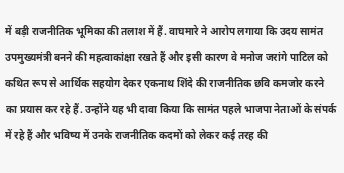में बड़ी राजनीतिक भूमिका की तलाश में हैं. वाघमारे ने आरोप लगाया कि उदय सामंत उपमुख्यमंत्री बनने की महत्वाकांक्षा रखते हैं और इसी कारण वे मनोज जरांगे पाटिल को कथित रूप से आर्थिक सहयोग देकर एकनाथ शिंदे की राजनीतिक छवि कमजोर करने का प्रयास कर रहे हैं. उन्होंने यह भी दावा किया कि सामंत पहले भाजपा नेताओं के संपर्क में रहे हैं और भविष्य में उनके राजनीतिक कदमों को लेकर कई तरह की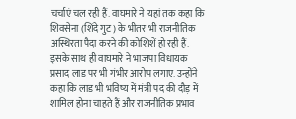चर्चाएं चल रही हैं. वाघमारे ने यहां तक कहा कि शिवसेना (शिंदे गुट) के भीतर भी राजनीतिक अस्थिरता पैदा करने की कोशिशें हो रही हैं.
इसके साथ ही वाघमारे ने भाजपा विधायक प्रसाद लाड पर भी गंभीर आरोप लगाए. उन्होंने कहा कि लाड भी भविष्य में मंत्री पद की दौड़ में शामिल होना चाहते हैं और राजनीतिक प्रभाव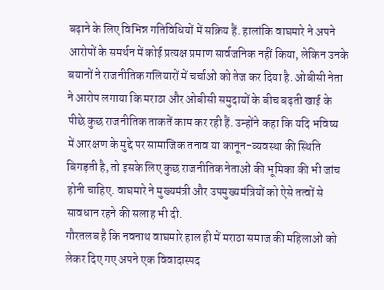बढ़ाने के लिए विभिन्न गतिविधियों में सक्रिय हैं. हालांकि वाघमारे ने अपने आरोपों के समर्थन में कोई प्रत्यक्ष प्रमाण सार्वजनिक नहीं किया, लेकिन उनके बयानों ने राजनीतिक गलियारों में चर्चाओं को तेज कर दिया है. ओबीसी नेता ने आरोप लगाया कि मराठा और ओबीसी समुदायों के बीच बढ़ती खाई के पीछे कुछ राजनीतिक ताकतें काम कर रही हैं. उन्होंने कहा कि यदि भविष्य में आरक्षण के मुद्दे पर सामाजिक तनाव या कानून-व्यवस्था की स्थिति बिगड़ती है, तो इसके लिए कुछ राजनीतिक नेताओं की भूमिका की भी जांच होनी चाहिए. वाघमारे ने मुख्यमंत्री और उपमुख्यमंत्रियों को ऐसे तत्वों से सावधान रहने की सलाह भी दी.
गौरतलब है कि नवनाथ वाघमारे हाल ही में मराठा समाज की महिलाओं को लेकर दिए गए अपने एक विवादास्पद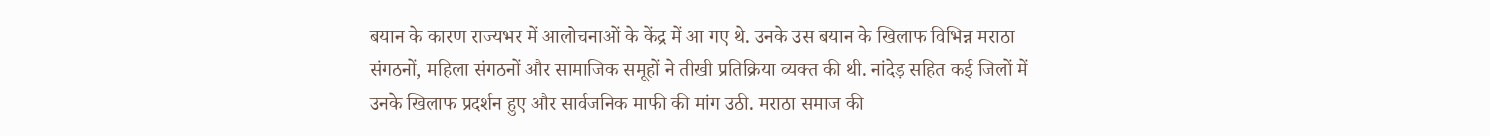बयान के कारण राज्यभर में आलोचनाओं के केंद्र में आ गए थे. उनके उस बयान के खिलाफ विभिन्न मराठा संगठनों, महिला संगठनों और सामाजिक समूहों ने तीखी प्रतिक्रिया व्यक्त की थी. नांदेड़ सहित कई जिलों में उनके खिलाफ प्रदर्शन हुए और सार्वजनिक माफी की मांग उठी. मराठा समाज की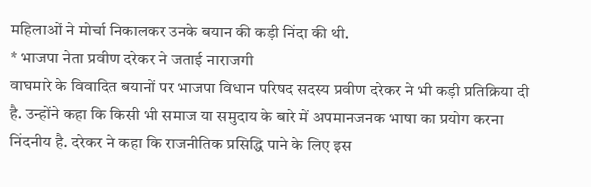महिलाओं ने मोर्चा निकालकर उनके बयान की कड़ी निंदा की थी.
* भाजपा नेता प्रवीण दरेकर ने जताई नाराजगी
वाघमारे के विवादित बयानों पर भाजपा विधान परिषद सदस्य प्रवीण दरेकर ने भी कड़ी प्रतिक्रिया दी है. उन्होंने कहा कि किसी भी समाज या समुदाय के बारे में अपमानजनक भाषा का प्रयोग करना निंदनीय है. दरेकर ने कहा कि राजनीतिक प्रसिद्धि पाने के लिए इस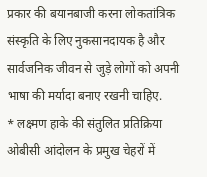प्रकार की बयानबाजी करना लोकतांत्रिक संस्कृति के लिए नुकसानदायक है और सार्वजनिक जीवन से जुड़े लोगों को अपनी भाषा की मर्यादा बनाए रखनी चाहिए.
* लक्ष्मण हाके की संतुलित प्रतिक्रिया
ओबीसी आंदोलन के प्रमुख चेहरों में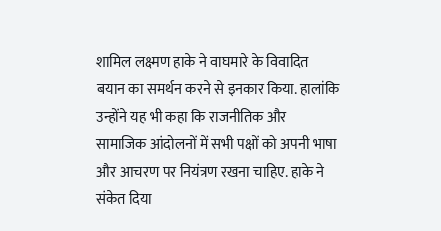शामिल लक्ष्मण हाके ने वाघमारे के विवादित बयान का समर्थन करने से इनकार किया. हालांकि उन्होंने यह भी कहा कि राजनीतिक और सामाजिक आंदोलनों में सभी पक्षों को अपनी भाषा और आचरण पर नियंत्रण रखना चाहिए. हाके ने संकेत दिया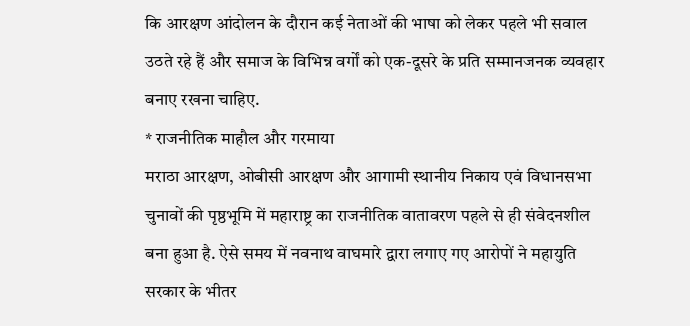कि आरक्षण आंदोलन के दौरान कई नेताओं की भाषा को लेकर पहले भी सवाल उठते रहे हैं और समाज के विभिन्न वर्गों को एक-दूसरे के प्रति सम्मानजनक व्यवहार बनाए रखना चाहिए.
* राजनीतिक माहौल और गरमाया
मराठा आरक्षण, ओबीसी आरक्षण और आगामी स्थानीय निकाय एवं विधानसभा चुनावों की पृष्ठभूमि में महाराष्ट्र का राजनीतिक वातावरण पहले से ही संवेदनशील बना हुआ है. ऐसे समय में नवनाथ वाघमारे द्वारा लगाए गए आरोपों ने महायुति सरकार के भीतर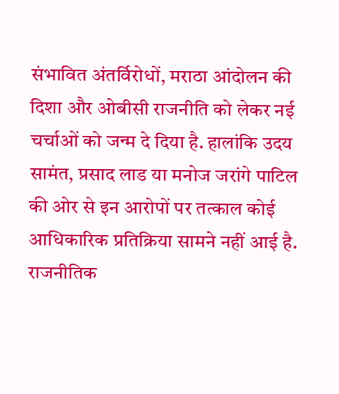संभावित अंतर्विरोधों, मराठा आंदोलन की दिशा और ओबीसी राजनीति को लेकर नई चर्चाओं को जन्म दे दिया है. हालांकि उदय सामंत, प्रसाद लाड या मनोज जरांगे पाटिल की ओर से इन आरोपों पर तत्काल कोई आधिकारिक प्रतिक्रिया सामने नहीं आई है. राजनीतिक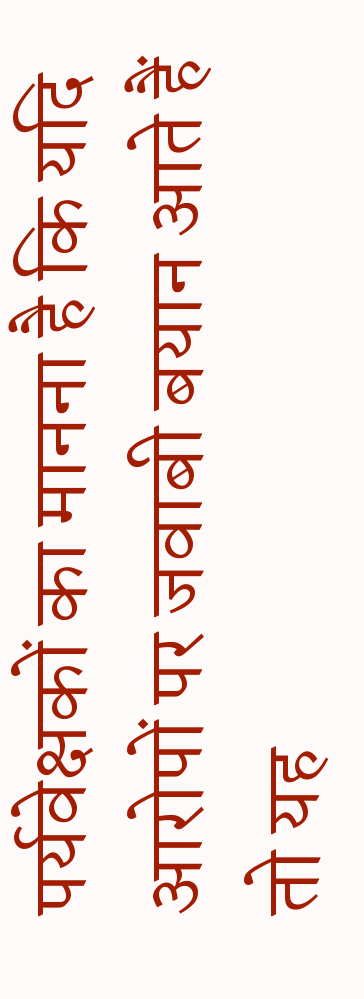पर्यवेक्षकों का मानना है कि यदि आरोपों पर जवाबी बयान आते हैं तो यह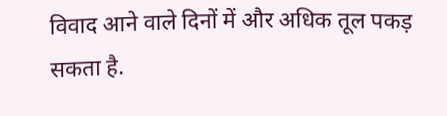विवाद आने वाले दिनों में और अधिक तूल पकड़ सकता है.